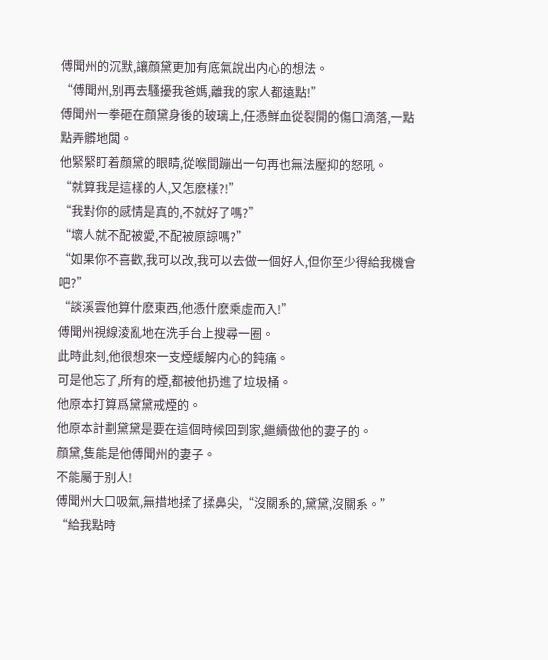傅聞州的沉默,讓顔黛更加有底氣說出内心的想法。
“傅聞州,别再去騷擾我爸媽,離我的家人都遠點!”
傅聞州一拳砸在顔黛身後的玻璃上,任憑鮮血從裂開的傷口滴落,一點點弄髒地闆。
他緊緊盯着顔黛的眼睛,從喉間蹦出一句再也無法壓抑的怒吼。
“就算我是這樣的人,又怎麽樣?!”
“我對你的感情是真的,不就好了嗎?”
“壞人就不配被愛,不配被原諒嗎?”
“如果你不喜歡,我可以改,我可以去做一個好人,但你至少得給我機會吧?”
“談溪雲他算什麽東西,他憑什麽乘虛而入!”
傅聞州視線淩亂地在洗手台上搜尋一圈。
此時此刻,他很想來一支煙緩解内心的鈍痛。
可是他忘了,所有的煙,都被他扔進了垃圾桶。
他原本打算爲黛黛戒煙的。
他原本計劃黛黛是要在這個時候回到家,繼續做他的妻子的。
顔黛,隻能是他傅聞州的妻子。
不能屬于别人!
傅聞州大口吸氣,無措地揉了揉鼻尖,“沒關系的,黛黛,沒關系。”
“給我點時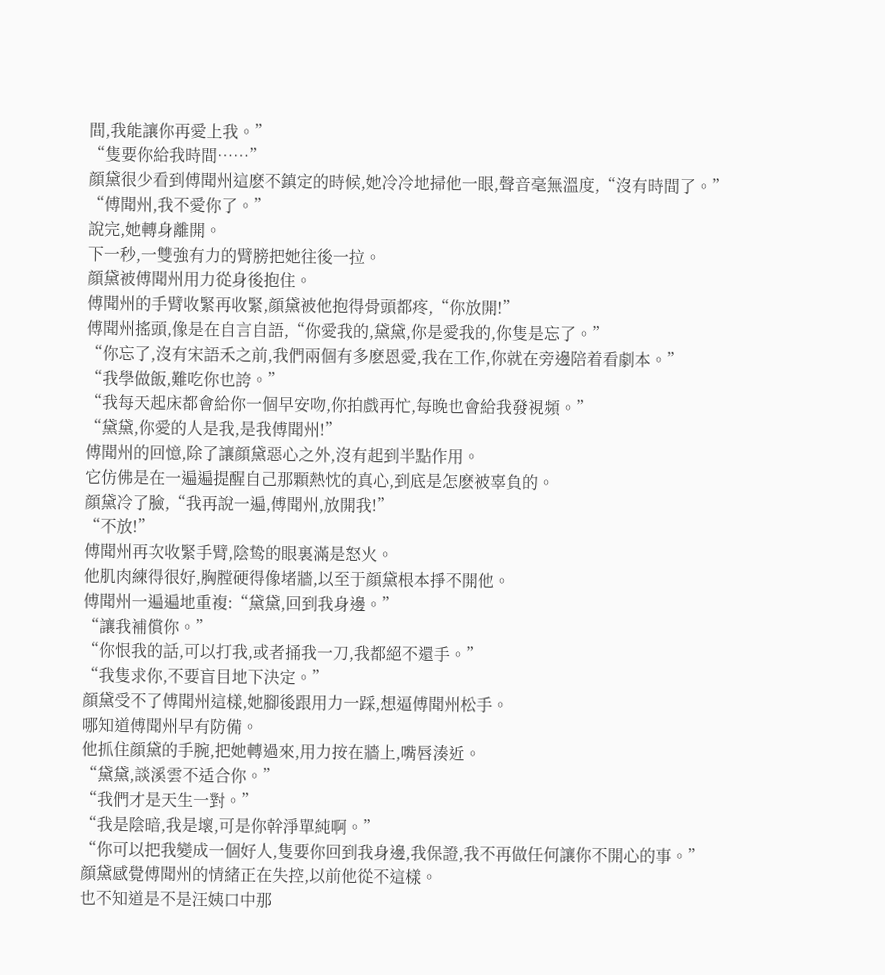間,我能讓你再愛上我。”
“隻要你給我時間……”
顔黛很少看到傅聞州這麽不鎮定的時候,她冷冷地掃他一眼,聲音毫無溫度,“沒有時間了。”
“傅聞州,我不愛你了。”
說完,她轉身離開。
下一秒,一雙強有力的臂膀把她往後一拉。
顔黛被傅聞州用力從身後抱住。
傅聞州的手臂收緊再收緊,顔黛被他抱得骨頭都疼,“你放開!”
傅聞州搖頭,像是在自言自語,“你愛我的,黛黛,你是愛我的,你隻是忘了。”
“你忘了,沒有宋語禾之前,我們兩個有多麽恩愛,我在工作,你就在旁邊陪着看劇本。”
“我學做飯,難吃你也誇。”
“我每天起床都會給你一個早安吻,你拍戲再忙,每晚也會給我發視頻。”
“黛黛,你愛的人是我,是我傅聞州!”
傅聞州的回憶,除了讓顔黛惡心之外,沒有起到半點作用。
它仿佛是在一遍遍提醒自己那顆熱忱的真心,到底是怎麽被辜負的。
顔黛冷了臉,“我再說一遍,傅聞州,放開我!”
“不放!”
傅聞州再次收緊手臂,陰鸷的眼裏滿是怒火。
他肌肉練得很好,胸膛硬得像堵牆,以至于顔黛根本掙不開他。
傅聞州一遍遍地重複:“黛黛,回到我身邊。”
“讓我補償你。”
“你恨我的話,可以打我,或者捅我一刀,我都絕不還手。”
“我隻求你,不要盲目地下決定。”
顔黛受不了傅聞州這樣,她腳後跟用力一踩,想逼傅聞州松手。
哪知道傅聞州早有防備。
他抓住顔黛的手腕,把她轉過來,用力按在牆上,嘴唇湊近。
“黛黛,談溪雲不适合你。”
“我們才是天生一對。”
“我是陰暗,我是壞,可是你幹淨單純啊。”
“你可以把我變成一個好人,隻要你回到我身邊,我保證,我不再做任何讓你不開心的事。”
顔黛感覺傅聞州的情緒正在失控,以前他從不這樣。
也不知道是不是汪姨口中那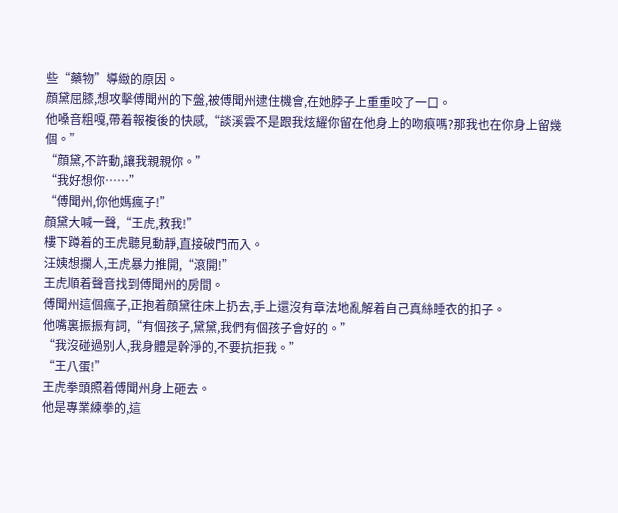些“藥物”導緻的原因。
顔黛屈膝,想攻擊傅聞州的下盤,被傅聞州逮住機會,在她脖子上重重咬了一口。
他嗓音粗嘎,帶着報複後的快感,“談溪雲不是跟我炫耀你留在他身上的吻痕嗎?那我也在你身上留幾個。”
“顔黛,不許動,讓我親親你。”
“我好想你……”
“傅聞州,你他媽瘋子!”
顔黛大喊一聲,“王虎,救我!”
樓下蹲着的王虎聽見動靜,直接破門而入。
汪姨想攔人,王虎暴力推開,“滾開!”
王虎順着聲音找到傅聞州的房間。
傅聞州這個瘋子,正抱着顔黛往床上扔去,手上還沒有章法地亂解着自己真絲睡衣的扣子。
他嘴裏振振有詞,“有個孩子,黛黛,我們有個孩子會好的。”
“我沒碰過别人,我身體是幹淨的,不要抗拒我。”
“王八蛋!”
王虎拳頭照着傅聞州身上砸去。
他是專業練拳的,這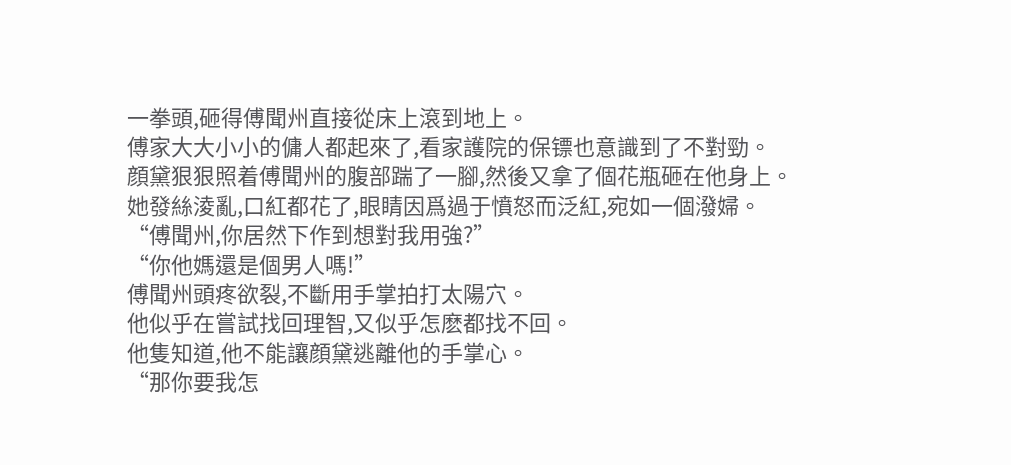一拳頭,砸得傅聞州直接從床上滾到地上。
傅家大大小小的傭人都起來了,看家護院的保镖也意識到了不對勁。
顔黛狠狠照着傅聞州的腹部踹了一腳,然後又拿了個花瓶砸在他身上。
她發絲淩亂,口紅都花了,眼睛因爲過于憤怒而泛紅,宛如一個潑婦。
“傅聞州,你居然下作到想對我用強?”
“你他媽還是個男人嗎!”
傅聞州頭疼欲裂,不斷用手掌拍打太陽穴。
他似乎在嘗試找回理智,又似乎怎麽都找不回。
他隻知道,他不能讓顔黛逃離他的手掌心。
“那你要我怎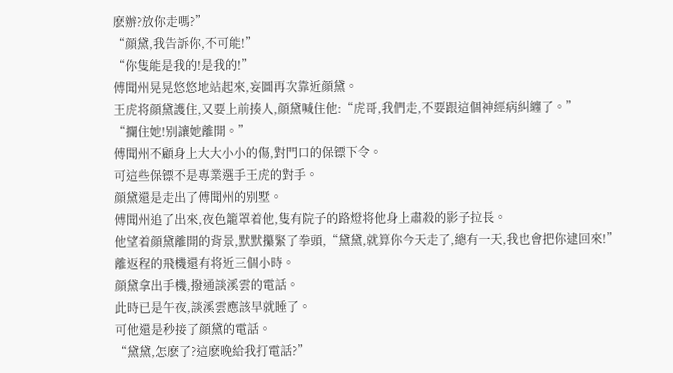麽辦?放你走嗎?”
“顔黛,我告訴你,不可能!”
“你隻能是我的!是我的!”
傅聞州晃晃悠悠地站起來,妄圖再次靠近顔黛。
王虎将顔黛護住,又要上前揍人,顔黛喊住他:“虎哥,我們走,不要跟這個神經病糾纏了。”
“攔住她!别讓她離開。”
傅聞州不顧身上大大小小的傷,對門口的保镖下令。
可這些保镖不是專業選手王虎的對手。
顔黛還是走出了傅聞州的别墅。
傅聞州追了出來,夜色籠罩着他,隻有院子的路燈将他身上肅殺的影子拉長。
他望着顔黛離開的背景,默默攥緊了拳頭,“黛黛,就算你今天走了,總有一天,我也會把你逮回來!”
離返程的飛機還有将近三個小時。
顔黛拿出手機,撥通談溪雲的電話。
此時已是午夜,談溪雲應該早就睡了。
可他還是秒接了顔黛的電話。
“黛黛,怎麽了?這麽晚給我打電話?”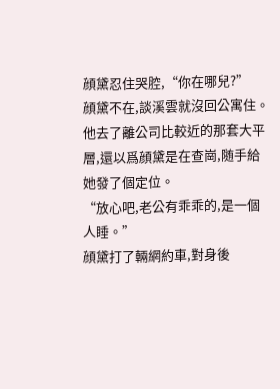顔黛忍住哭腔,“你在哪兒?”
顔黛不在,談溪雲就沒回公寓住。
他去了離公司比較近的那套大平層,還以爲顔黛是在查崗,随手給她發了個定位。
“放心吧,老公有乖乖的,是一個人睡。”
顔黛打了輛網約車,對身後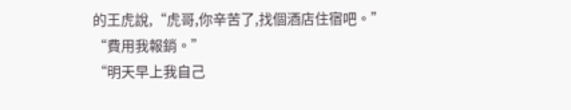的王虎說,“虎哥,你辛苦了,找個酒店住宿吧。”
“費用我報銷。”
“明天早上我自己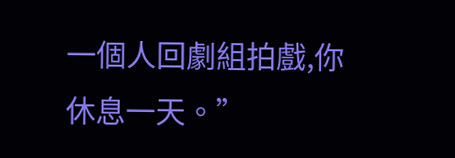一個人回劇組拍戲,你休息一天。”